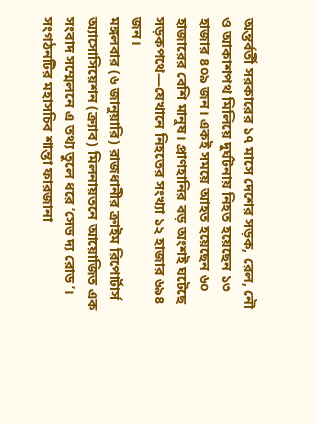অন্তর্বর্তী সরকারের ১৭ মাসে দেশের সড়ক, রেল, নৌ ও আকাশপথ মিলিয়ে দুর্ঘটনায় নিহত হয়েছেন ১৩ হাজার ৪০৯ জন। একই সময়ে আহত হয়েছেন ৬০ হাজারের বেশি মানুষ। প্রাণহানির বড় অংশই ঘটেছে সড়কপথে—যেখানে নিহতের সংখ্যা ১২ হাজার ৬৯৪ জন।
মঙ্গলবার (৬ জানুয়ারি) রাজধানীর ক্রাইম রিপোর্টার্স অ্যাসোসিয়েশন (ক্র্যাব) মিলনায়তনে আয়োজিত এক সংবাদ সম্মেলনে এ তথ্য তুলে ধরে ‘সেভ দ্য রোড’। সংগঠনটির মহাসচিব শান্তা ফারজানা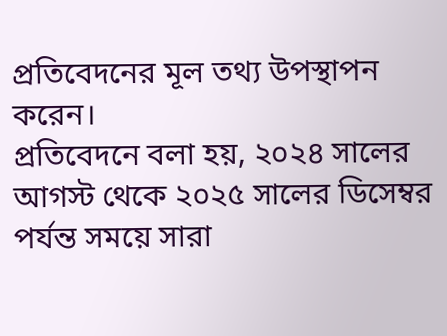প্রতিবেদনের মূল তথ্য উপস্থাপন করেন।
প্রতিবেদনে বলা হয়, ২০২৪ সালের আগস্ট থেকে ২০২৫ সালের ডিসেম্বর পর্যন্ত সময়ে সারা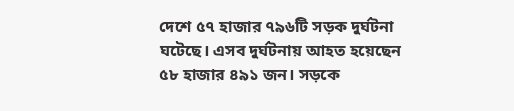দেশে ৫৭ হাজার ৭৯৬টি সড়ক দুর্ঘটনা ঘটেছে। এসব দুর্ঘটনায় আহত হয়েছেন ৫৮ হাজার ৪৯১ জন। সড়কে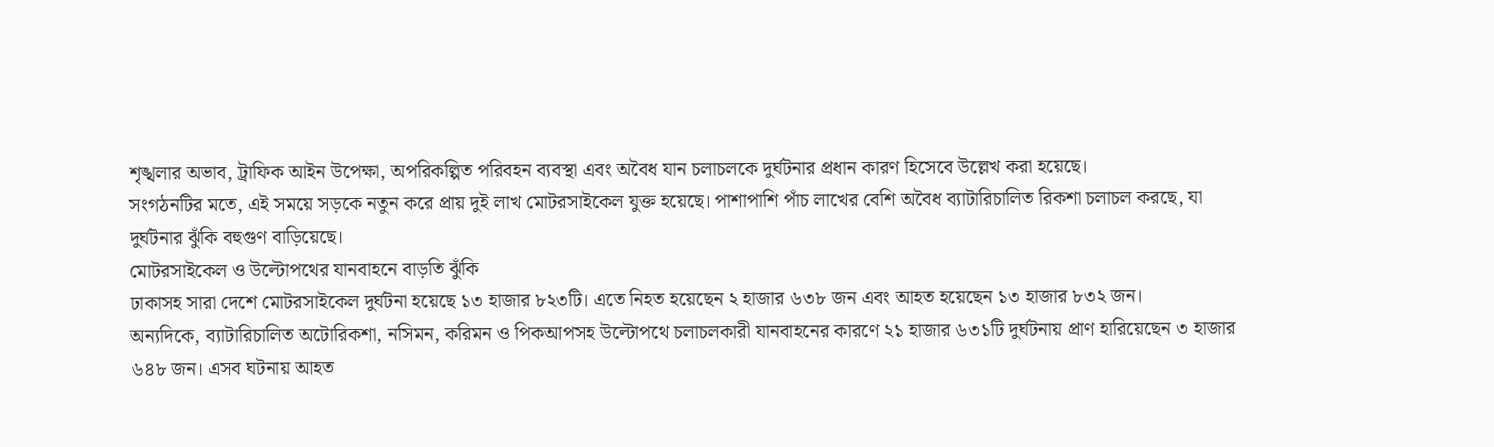শৃঙ্খলার অভাব, ট্রাফিক আইন উপেক্ষা, অপরিকল্পিত পরিবহন ব্যবস্থা এবং অবৈধ যান চলাচলকে দুর্ঘটনার প্রধান কারণ হিসেবে উল্লেখ করা হয়েছে।
সংগঠনটির মতে, এই সময়ে সড়কে নতুন করে প্রায় দুই লাখ মোটরসাইকেল যুক্ত হয়েছে। পাশাপাশি পাঁচ লাখের বেশি অবৈধ ব্যাটারিচালিত রিকশা চলাচল করছে, যা দুর্ঘটনার ঝুঁকি বহুগুণ বাড়িয়েছে।
মোটরসাইকেল ও উল্টোপথের যানবাহনে বাড়তি ঝুঁকি
ঢাকাসহ সারা দেশে মোটরসাইকেল দুর্ঘটনা হয়েছে ১৩ হাজার ৮২৩টি। এতে নিহত হয়েছেন ২ হাজার ৬৩৮ জন এবং আহত হয়েছেন ১৩ হাজার ৮৩২ জন।
অন্যদিকে, ব্যাটারিচালিত অটোরিকশা, নসিমন, করিমন ও পিকআপসহ উল্টোপথে চলাচলকারী যানবাহনের কারণে ২১ হাজার ৬৩১টি দুর্ঘটনায় প্রাণ হারিয়েছেন ৩ হাজার ৬৪৮ জন। এসব ঘটনায় আহত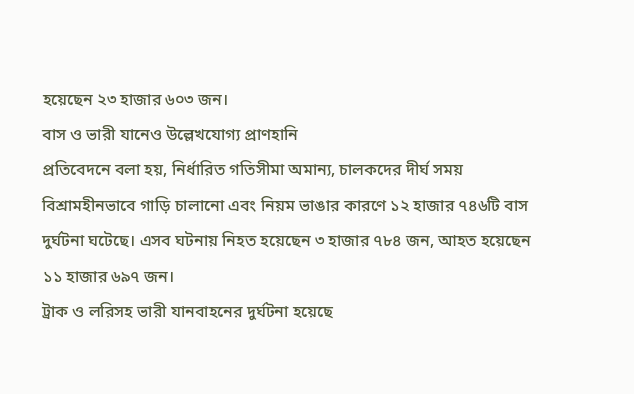হয়েছেন ২৩ হাজার ৬০৩ জন।
বাস ও ভারী যানেও উল্লেখযোগ্য প্রাণহানি
প্রতিবেদনে বলা হয়, নির্ধারিত গতিসীমা অমান্য, চালকদের দীর্ঘ সময় বিশ্রামহীনভাবে গাড়ি চালানো এবং নিয়ম ভাঙার কারণে ১২ হাজার ৭৪৬টি বাস দুর্ঘটনা ঘটেছে। এসব ঘটনায় নিহত হয়েছেন ৩ হাজার ৭৮৪ জন, আহত হয়েছেন ১১ হাজার ৬৯৭ জন।
ট্রাক ও লরিসহ ভারী যানবাহনের দুর্ঘটনা হয়েছে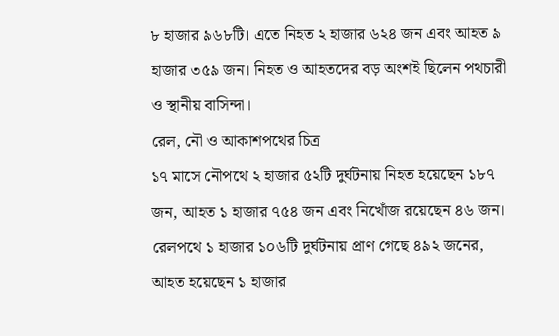৮ হাজার ৯৬৮টি। এতে নিহত ২ হাজার ৬২৪ জন এবং আহত ৯ হাজার ৩৫৯ জন। নিহত ও আহতদের বড় অংশই ছিলেন পথচারী ও স্থানীয় বাসিন্দা।
রেল, নৌ ও আকাশপথের চিত্র
১৭ মাসে নৌপথে ২ হাজার ৫২টি দুর্ঘটনায় নিহত হয়েছেন ১৮৭ জন, আহত ১ হাজার ৭৫৪ জন এবং নিখোঁজ রয়েছেন ৪৬ জন।
রেলপথে ১ হাজার ১০৬টি দুর্ঘটনায় প্রাণ গেছে ৪৯২ জনের, আহত হয়েছেন ১ হাজার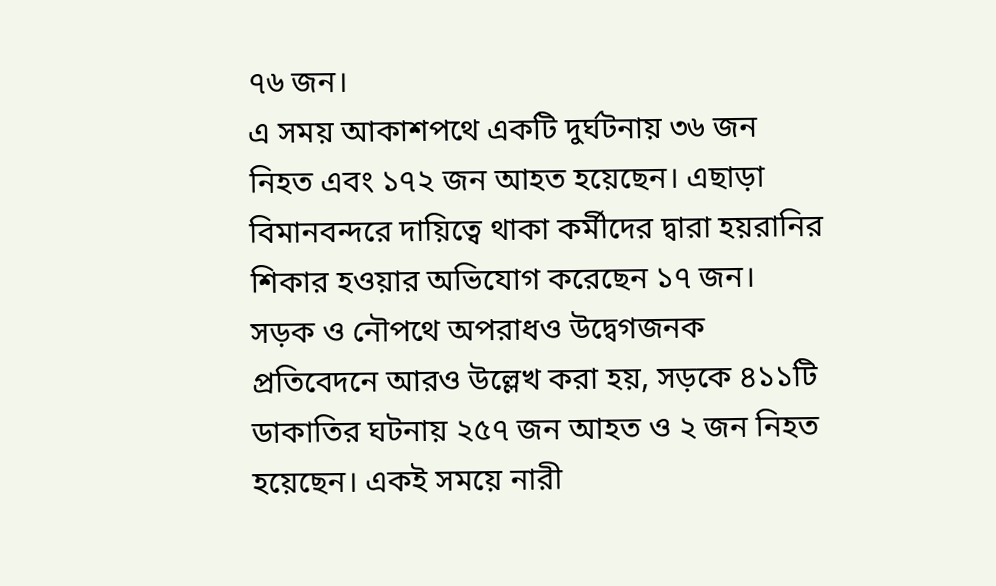৭৬ জন।
এ সময় আকাশপথে একটি দুর্ঘটনায় ৩৬ জন নিহত এবং ১৭২ জন আহত হয়েছেন। এছাড়া বিমানবন্দরে দায়িত্বে থাকা কর্মীদের দ্বারা হয়রানির শিকার হওয়ার অভিযোগ করেছেন ১৭ জন।
সড়ক ও নৌপথে অপরাধও উদ্বেগজনক
প্রতিবেদনে আরও উল্লেখ করা হয়, সড়কে ৪১১টি ডাকাতির ঘটনায় ২৫৭ জন আহত ও ২ জন নিহত হয়েছেন। একই সময়ে নারী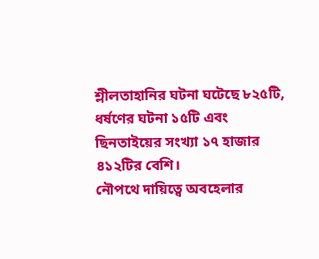শ্লীলতাহানির ঘটনা ঘটেছে ৮২৫টি, ধর্ষণের ঘটনা ১৫টি এবং ছিনতাইয়ের সংখ্যা ১৭ হাজার ৪১২টির বেশি।
নৌপথে দায়িত্বে অবহেলার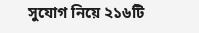সুযোগ নিয়ে ২১৬টি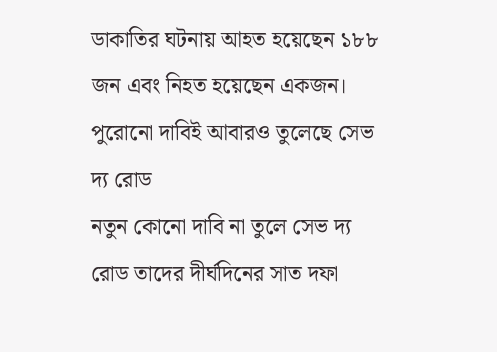ডাকাতির ঘটনায় আহত হয়েছেন ১৮৮ জন এবং নিহত হয়েছেন একজন।
পুরোনো দাবিই আবারও তুলেছে সেভ দ্য রোড
নতুন কোনো দাবি না তুলে সেভ দ্য রোড তাদের দীর্ঘদিনের সাত দফা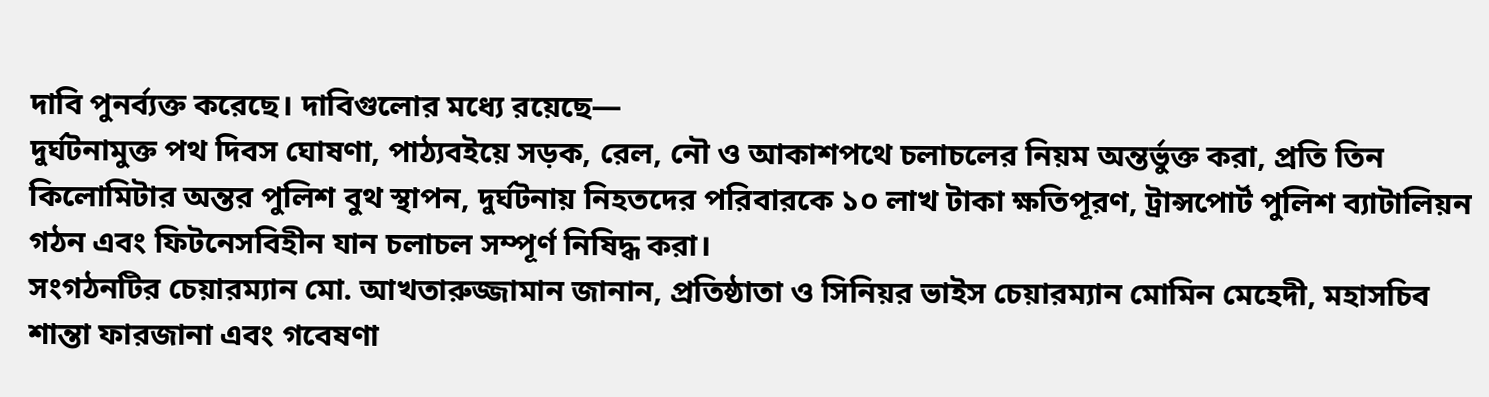দাবি পুনর্ব্যক্ত করেছে। দাবিগুলোর মধ্যে রয়েছে—
দুর্ঘটনামুক্ত পথ দিবস ঘোষণা, পাঠ্যবইয়ে সড়ক, রেল, নৌ ও আকাশপথে চলাচলের নিয়ম অন্তর্ভুক্ত করা, প্রতি তিন কিলোমিটার অন্তর পুলিশ বুথ স্থাপন, দুর্ঘটনায় নিহতদের পরিবারকে ১০ লাখ টাকা ক্ষতিপূরণ, ট্রান্সপোর্ট পুলিশ ব্যাটালিয়ন গঠন এবং ফিটনেসবিহীন যান চলাচল সম্পূর্ণ নিষিদ্ধ করা।
সংগঠনটির চেয়ারম্যান মো. আখতারুজ্জামান জানান, প্রতিষ্ঠাতা ও সিনিয়র ভাইস চেয়ারম্যান মোমিন মেহেদী, মহাসচিব শান্তা ফারজানা এবং গবেষণা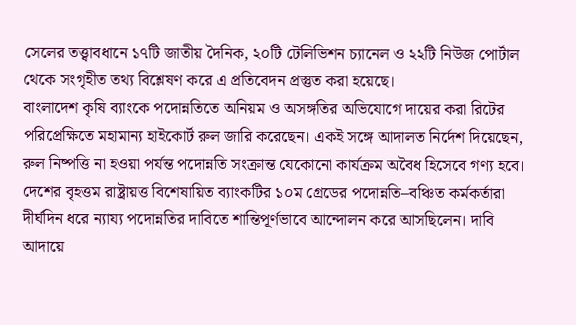সেলের তত্ত্বাবধানে ১৭টি জাতীয় দৈনিক, ২০টি টেলিভিশন চ্যানেল ও ২২টি নিউজ পোর্টাল থেকে সংগৃহীত তথ্য বিশ্লেষণ করে এ প্রতিবেদন প্রস্তুত করা হয়েছে।
বাংলাদেশ কৃষি ব্যাংকে পদোন্নতিতে অনিয়ম ও অসঙ্গতির অভিযোগে দায়ের করা রিটের পরিপ্রেক্ষিতে মহামান্য হাইকোর্ট রুল জারি করেছেন। একই সঙ্গে আদালত নির্দেশ দিয়েছেন, রুল নিষ্পত্তি না হওয়া পর্যন্ত পদোন্নতি সংক্রান্ত যেকোনো কার্যক্রম অবৈধ হিসেবে গণ্য হবে। দেশের বৃহত্তম রাষ্ট্রায়ত্ত বিশেষায়িত ব্যাংকটির ১০ম গ্রেডের পদোন্নতি–বঞ্চিত কর্মকর্তারা দীর্ঘদিন ধরে ন্যায্য পদোন্নতির দাবিতে শান্তিপূর্ণভাবে আন্দোলন করে আসছিলেন। দাবি আদায়ে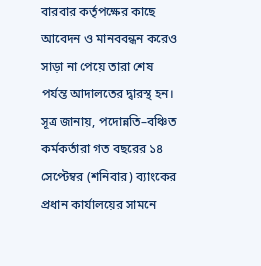বারবার কর্তৃপক্ষের কাছে আবেদন ও মানববন্ধন করেও সাড়া না পেয়ে তারা শেষ পর্যন্ত আদালতের দ্বারস্থ হন। সূত্র জানায়, পদোন্নতি–বঞ্চিত কর্মকর্তারা গত বছরের ১৪ সেপ্টেম্বর (শনিবার) ব্যাংকের প্রধান কার্যালয়ের সামনে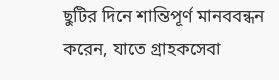ছুটির দিনে শান্তিপূর্ণ মানববন্ধন করেন, যাতে গ্রাহকসেবা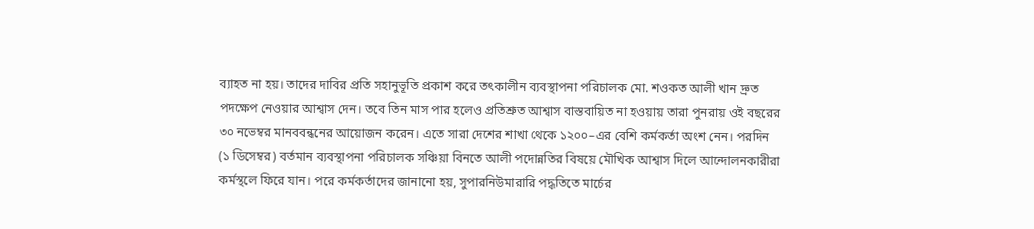ব্যাহত না হয়। তাদের দাবির প্রতি সহানুভূতি প্রকাশ করে তৎকালীন ব্যবস্থাপনা পরিচালক মো. শওকত আলী খান দ্রুত পদক্ষেপ নেওয়ার আশ্বাস দেন। তবে তিন মাস পার হলেও প্রতিশ্রুত আশ্বাস বাস্তবায়িত না হওয়ায় তারা পুনরায় ওই বছরের ৩০ নভেম্বর মানববন্ধনের আয়োজন করেন। এতে সারা দেশের শাখা থেকে ১২০০–এর বেশি কর্মকর্তা অংশ নেন। পরদিন (১ ডিসেম্বর) বর্তমান ব্যবস্থাপনা পরিচালক সঞ্চিয়া বিনতে আলী পদোন্নতির বিষয়ে মৌখিক আশ্বাস দিলে আন্দোলনকারীরা কর্মস্থলে ফিরে যান। পরে কর্মকর্তাদের জানানো হয়, সুপারনিউমারারি পদ্ধতিতে মার্চের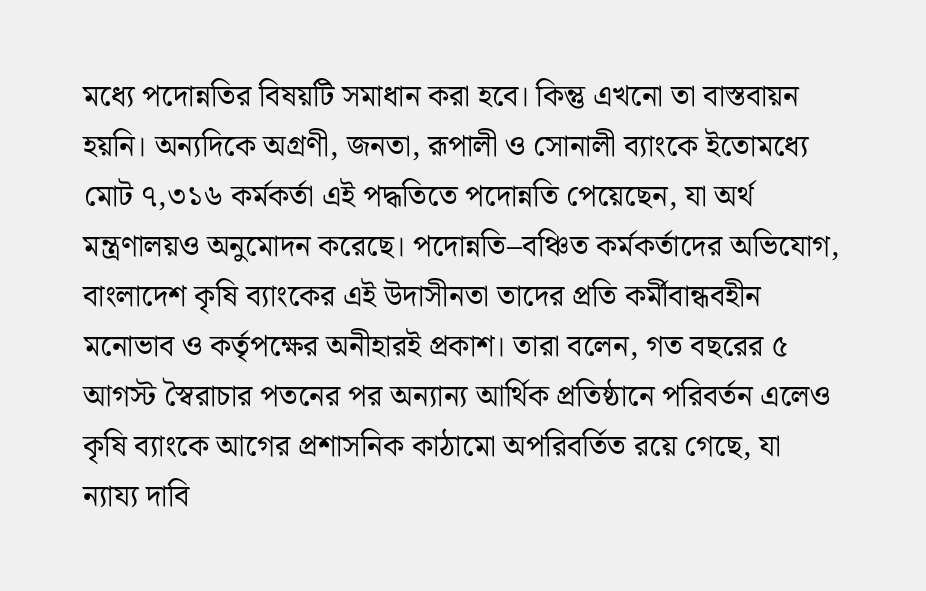মধ্যে পদোন্নতির বিষয়টি সমাধান করা হবে। কিন্তু এখনো তা বাস্তবায়ন হয়নি। অন্যদিকে অগ্রণী, জনতা, রূপালী ও সোনালী ব্যাংকে ইতোমধ্যে মোট ৭,৩১৬ কর্মকর্তা এই পদ্ধতিতে পদোন্নতি পেয়েছেন, যা অর্থ মন্ত্রণালয়ও অনুমোদন করেছে। পদোন্নতি–বঞ্চিত কর্মকর্তাদের অভিযোগ, বাংলাদেশ কৃষি ব্যাংকের এই উদাসীনতা তাদের প্রতি কর্মীবান্ধবহীন মনোভাব ও কর্তৃপক্ষের অনীহারই প্রকাশ। তারা বলেন, গত বছরের ৫ আগস্ট স্বৈরাচার পতনের পর অন্যান্য আর্থিক প্রতিষ্ঠানে পরিবর্তন এলেও কৃষি ব্যাংকে আগের প্রশাসনিক কাঠামো অপরিবর্তিত রয়ে গেছে, যা ন্যায্য দাবি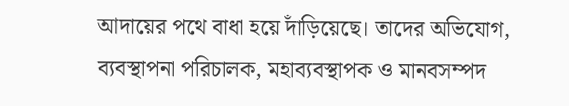আদায়ের পথে বাধা হয়ে দাঁড়িয়েছে। তাদের অভিযোগ, ব্যবস্থাপনা পরিচালক, মহাব্যবস্থাপক ও মানবসম্পদ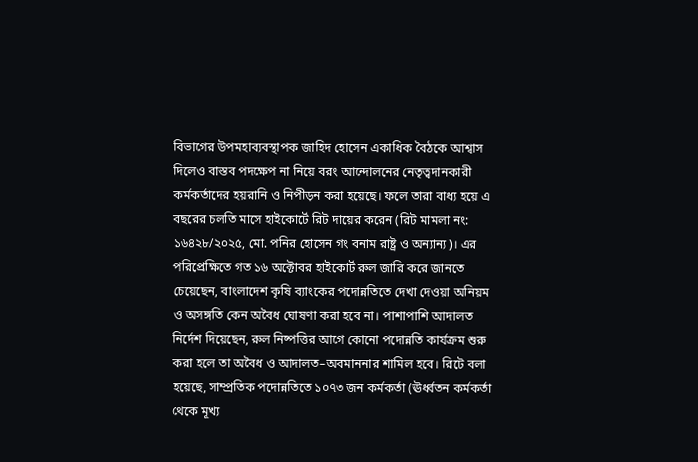বিভাগের উপমহাব্যবস্থাপক জাহিদ হোসেন একাধিক বৈঠকে আশ্বাস দিলেও বাস্তব পদক্ষেপ না নিয়ে বরং আন্দোলনের নেতৃত্বদানকারী কর্মকর্তাদের হয়রানি ও নিপীড়ন করা হয়েছে। ফলে তারা বাধ্য হয়ে এ বছরের চলতি মাসে হাইকোর্টে রিট দায়ের করেন (রিট মামলা নং: ১৬৪২৮/২০২৫, মো. পনির হোসেন গং বনাম রাষ্ট্র ও অন্যান্য)। এর পরিপ্রেক্ষিতে গত ১৬ অক্টোবর হাইকোর্ট রুল জারি করে জানতে চেয়েছেন, বাংলাদেশ কৃষি ব্যাংকের পদোন্নতিতে দেখা দেওয়া অনিয়ম ও অসঙ্গতি কেন অবৈধ ঘোষণা করা হবে না। পাশাপাশি আদালত নির্দেশ দিয়েছেন, রুল নিষ্পত্তির আগে কোনো পদোন্নতি কার্যক্রম শুরু করা হলে তা অবৈধ ও আদালত–অবমাননার শামিল হবে। রিটে বলা হয়েছে, সাম্প্রতিক পদোন্নতিতে ১০৭৩ জন কর্মকর্তা (ঊর্ধ্বতন কর্মকর্তা থেকে মূখ্য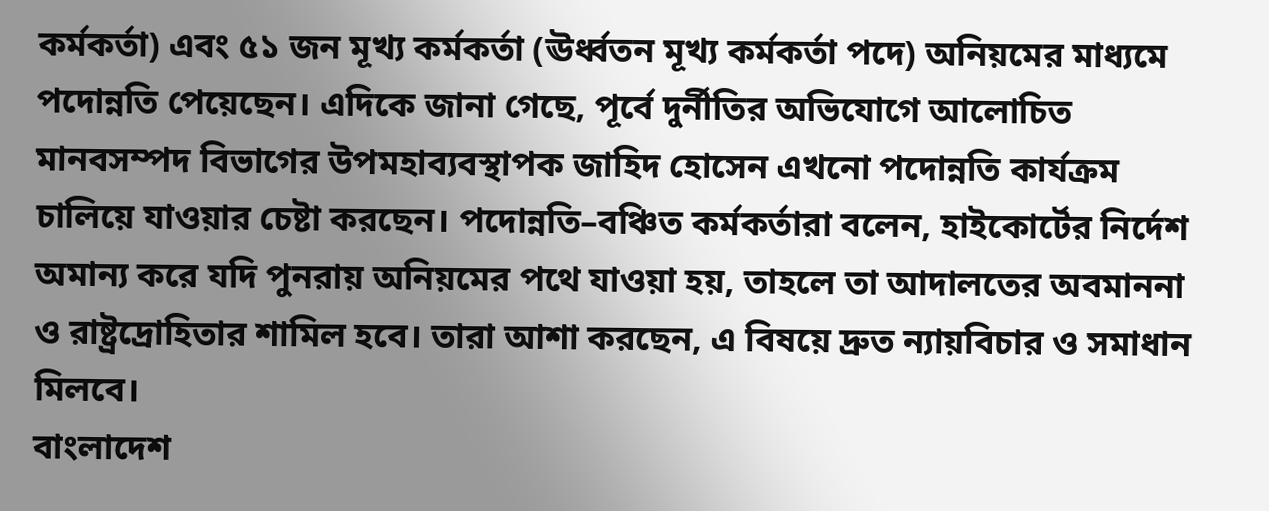কর্মকর্তা) এবং ৫১ জন মূখ্য কর্মকর্তা (ঊর্ধ্বতন মূখ্য কর্মকর্তা পদে) অনিয়মের মাধ্যমে পদোন্নতি পেয়েছেন। এদিকে জানা গেছে, পূর্বে দুর্নীতির অভিযোগে আলোচিত মানবসম্পদ বিভাগের উপমহাব্যবস্থাপক জাহিদ হোসেন এখনো পদোন্নতি কার্যক্রম চালিয়ে যাওয়ার চেষ্টা করছেন। পদোন্নতি–বঞ্চিত কর্মকর্তারা বলেন, হাইকোর্টের নির্দেশ অমান্য করে যদি পুনরায় অনিয়মের পথে যাওয়া হয়, তাহলে তা আদালতের অবমাননা ও রাষ্ট্রদ্রোহিতার শামিল হবে। তারা আশা করছেন, এ বিষয়ে দ্রুত ন্যায়বিচার ও সমাধান মিলবে।
বাংলাদেশ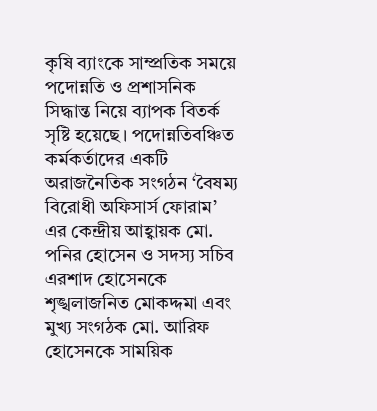কৃষি ব্যাংকে সাম্প্রতিক সময়ে পদোন্নতি ও প্রশাসনিক সিদ্ধান্ত নিয়ে ব্যাপক বিতর্ক সৃষ্টি হয়েছে। পদোন্নতিবঞ্চিত কর্মকর্তাদের একটি অরাজনৈতিক সংগঠন ‘বৈষম্য বিরোধী অফিসার্স ফোরাম’ এর কেন্দ্রীয় আহ্বায়ক মো. পনির হোসেন ও সদস্য সচিব এরশাদ হোসেনকে শৃঙ্খলাজনিত মোকদ্দমা এবং মুখ্য সংগঠক মো. আরিফ হোসেনকে সাময়িক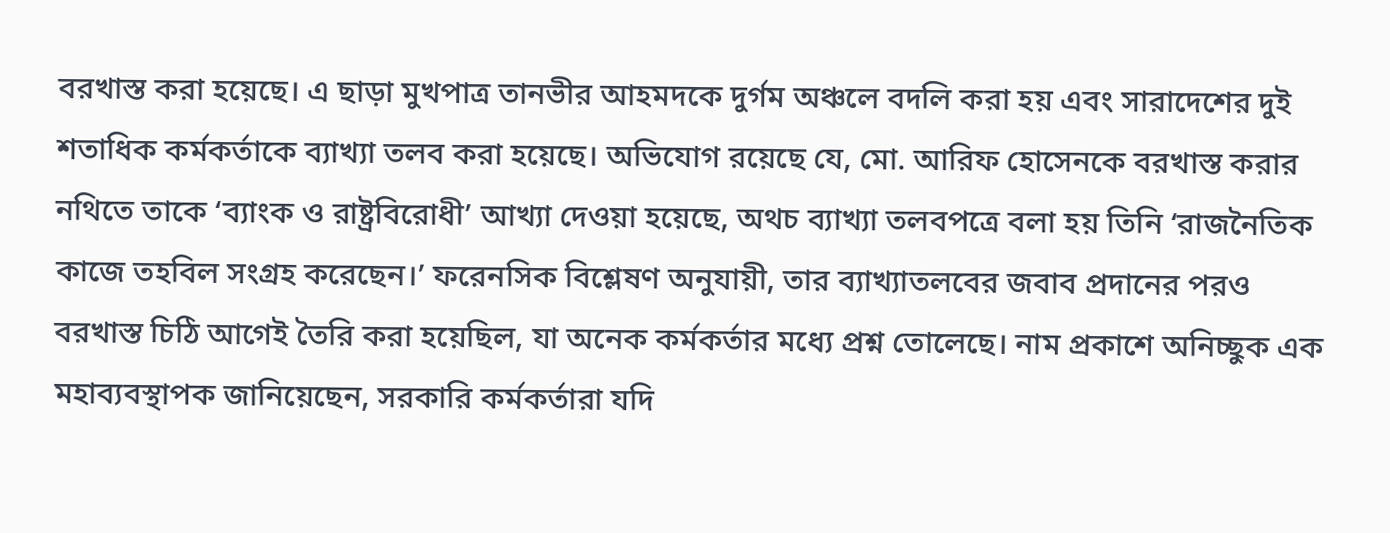বরখাস্ত করা হয়েছে। এ ছাড়া মুখপাত্র তানভীর আহমদকে দুর্গম অঞ্চলে বদলি করা হয় এবং সারাদেশের দুই শতাধিক কর্মকর্তাকে ব্যাখ্যা তলব করা হয়েছে। অভিযোগ রয়েছে যে, মো. আরিফ হোসেনকে বরখাস্ত করার নথিতে তাকে ‘ব্যাংক ও রাষ্ট্রবিরোধী’ আখ্যা দেওয়া হয়েছে, অথচ ব্যাখ্যা তলবপত্রে বলা হয় তিনি ‘রাজনৈতিক কাজে তহবিল সংগ্রহ করেছেন।’ ফরেনসিক বিশ্লেষণ অনুযায়ী, তার ব্যাখ্যাতলবের জবাব প্রদানের পরও বরখাস্ত চিঠি আগেই তৈরি করা হয়েছিল, যা অনেক কর্মকর্তার মধ্যে প্রশ্ন তোলেছে। নাম প্রকাশে অনিচ্ছুক এক মহাব্যবস্থাপক জানিয়েছেন, সরকারি কর্মকর্তারা যদি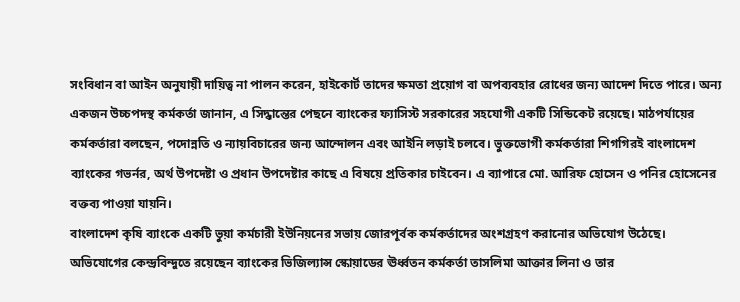সংবিধান বা আইন অনুযায়ী দায়িত্ব না পালন করেন, হাইকোর্ট তাদের ক্ষমতা প্রয়োগ বা অপব্যবহার রোধের জন্য আদেশ দিতে পারে। অন্য একজন উচ্চপদস্থ কর্মকর্তা জানান, এ সিদ্ধান্তের পেছনে ব্যাংকের ফ্যাসিস্ট সরকারের সহযোগী একটি সিন্ডিকেট রয়েছে। মাঠপর্যায়ের কর্মকর্তারা বলছেন, পদোন্নতি ও ন্যায়বিচারের জন্য আন্দোলন এবং আইনি লড়াই চলবে। ভুক্তভোগী কর্মকর্তারা শিগগিরই বাংলাদেশ ব্যাংকের গভর্নর, অর্থ উপদেষ্টা ও প্রধান উপদেষ্টার কাছে এ বিষয়ে প্রতিকার চাইবেন। এ ব্যাপারে মো. আরিফ হোসেন ও পনির হোসেনের বক্তব্য পাওয়া যায়নি।
বাংলাদেশ কৃষি ব্যাংকে একটি ভুয়া কর্মচারী ইউনিয়নের সভায় জোরপূর্বক কর্মকর্তাদের অংশগ্রহণ করানোর অভিযোগ উঠেছে। অভিযোগের কেন্দ্রবিন্দুতে রয়েছেন ব্যাংকের ভিজিল্যান্স স্কোয়াডের ঊর্ধ্বতন কর্মকর্তা তাসলিমা আক্তার লিনা ও তার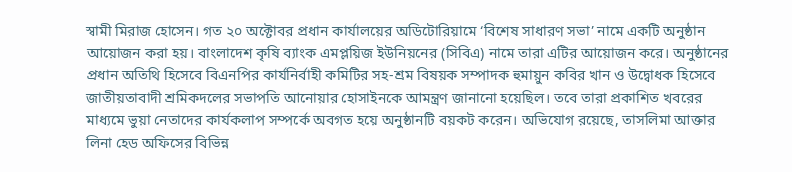স্বামী মিরাজ হোসেন। গত ২০ অক্টোবর প্রধান কার্যালয়ের অডিটোরিয়ামে ‘বিশেষ সাধারণ সভা’ নামে একটি অনুষ্ঠান আয়োজন করা হয়। বাংলাদেশ কৃষি ব্যাংক এমপ্লয়িজ ইউনিয়নের (সিবিএ) নামে তারা এটির আয়োজন করে। অনুষ্ঠানের প্রধান অতিথি হিসেবে বিএনপির কার্যনির্বাহী কমিটির সহ-শ্রম বিষয়ক সম্পাদক হুমায়ুন কবির খান ও উদ্বোধক হিসেবে জাতীয়তাবাদী শ্রমিকদলের সভাপতি আনোয়ার হোসাইনকে আমন্ত্রণ জানানো হয়েছিল। তবে তারা প্রকাশিত খবরের মাধ্যমে ভুয়া নেতাদের কার্যকলাপ সম্পর্কে অবগত হয়ে অনুষ্ঠানটি বয়কট করেন। অভিযোগ রয়েছে, তাসলিমা আক্তার লিনা হেড অফিসের বিভিন্ন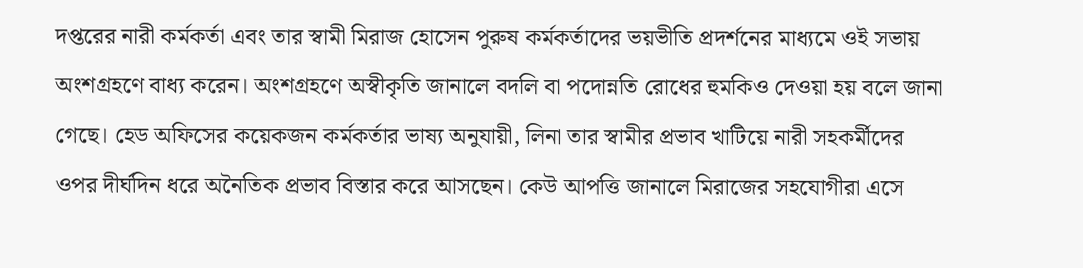দপ্তরের নারী কর্মকর্তা এবং তার স্বামী মিরাজ হোসেন পুরুষ কর্মকর্তাদের ভয়ভীতি প্রদর্শনের মাধ্যমে ওই সভায় অংশগ্রহণে বাধ্য করেন। অংশগ্রহণে অস্বীকৃতি জানালে বদলি বা পদোন্নতি রোধের হুমকিও দেওয়া হয় বলে জানা গেছে। হেড অফিসের কয়েকজন কর্মকর্তার ভাষ্য অনুযায়ী, লিনা তার স্বামীর প্রভাব খাটিয়ে নারী সহকর্মীদের ওপর দীর্ঘদিন ধরে অনৈতিক প্রভাব বিস্তার করে আসছেন। কেউ আপত্তি জানালে মিরাজের সহযোগীরা এসে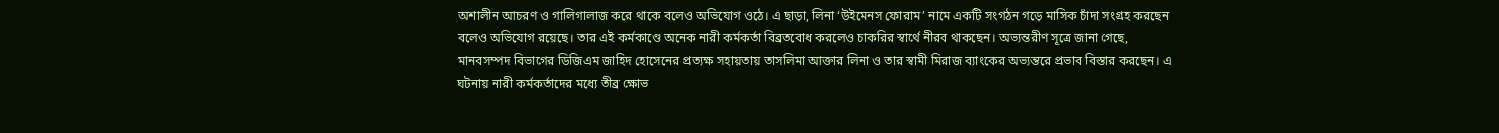অশালীন আচরণ ও গালিগালাজ করে থাকে বলেও অভিযোগ ওঠে। এ ছাড়া, লিনা ‘উইমেনস ফোরাম’ নামে একটি সংগঠন গড়ে মাসিক চাঁদা সংগ্রহ করছেন বলেও অভিযোগ রয়েছে। তার এই কর্মকাণ্ডে অনেক নারী কর্মকর্তা বিব্রতবোধ করলেও চাকরির স্বার্থে নীরব থাকছেন। অভ্যন্তরীণ সূত্রে জানা গেছে, মানবসম্পদ বিভাগের ডিজিএম জাহিদ হোসেনের প্রত্যক্ষ সহায়তায় তাসলিমা আক্তার লিনা ও তার স্বামী মিরাজ ব্যাংকের অভ্যন্তরে প্রভাব বিস্তার করছেন। এ ঘটনায় নারী কর্মকর্তাদের মধ্যে তীব্র ক্ষোভ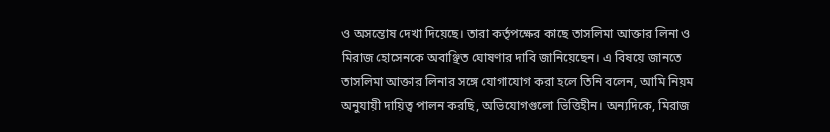ও অসন্তোষ দেখা দিয়েছে। তারা কর্তৃপক্ষের কাছে তাসলিমা আক্তার লিনা ও মিরাজ হোসেনকে অবাঞ্ছিত ঘোষণার দাবি জানিয়েছেন। এ বিষয়ে জানতে তাসলিমা আক্তার লিনার সঙ্গে যোগাযোগ করা হলে তিনি বলেন, আমি নিয়ম অনুযায়ী দায়িত্ব পালন করছি, অভিযোগগুলো ভিত্তিহীন। অন্যদিকে, মিরাজ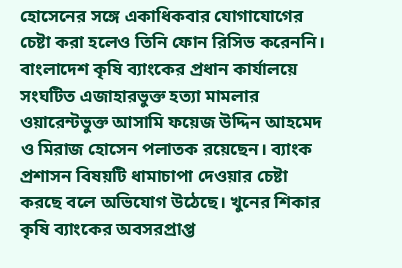হোসেনের সঙ্গে একাধিকবার যোগাযোগের চেষ্টা করা হলেও তিনি ফোন রিসিভ করেননি।
বাংলাদেশ কৃষি ব্যাংকের প্রধান কার্যালয়ে সংঘটিত এজাহারভুক্ত হত্যা মামলার ওয়ারেন্টভুক্ত আসামি ফয়েজ উদ্দিন আহমেদ ও মিরাজ হোসেন পলাতক রয়েছেন। ব্যাংক প্রশাসন বিষয়টি ধামাচাপা দেওয়ার চেষ্টা করছে বলে অভিযোগ উঠেছে। খুনের শিকার কৃষি ব্যাংকের অবসরপ্রাপ্ত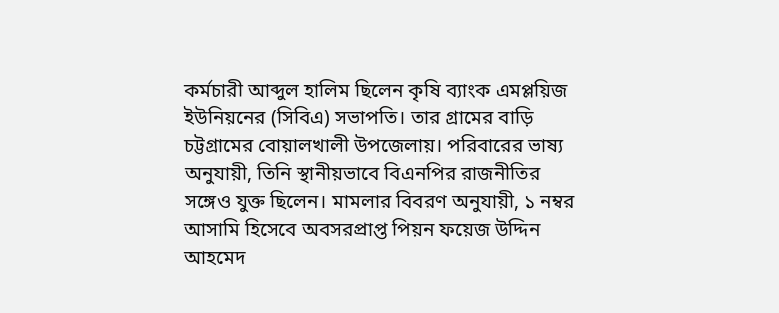কর্মচারী আব্দুল হালিম ছিলেন কৃষি ব্যাংক এমপ্লয়িজ ইউনিয়নের (সিবিএ) সভাপতি। তার গ্রামের বাড়ি চট্টগ্রামের বোয়ালখালী উপজেলায়। পরিবারের ভাষ্য অনুযায়ী, তিনি স্থানীয়ভাবে বিএনপির রাজনীতির সঙ্গেও যুক্ত ছিলেন। মামলার বিবরণ অনুযায়ী, ১ নম্বর আসামি হিসেবে অবসরপ্রাপ্ত পিয়ন ফয়েজ উদ্দিন আহমেদ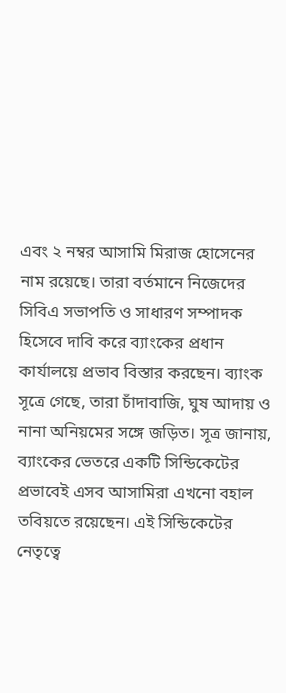এবং ২ নম্বর আসামি মিরাজ হোসেনের নাম রয়েছে। তারা বর্তমানে নিজেদের সিবিএ সভাপতি ও সাধারণ সম্পাদক হিসেবে দাবি করে ব্যাংকের প্রধান কার্যালয়ে প্রভাব বিস্তার করছেন। ব্যাংক সূত্রে গেছে, তারা চাঁদাবাজি, ঘুষ আদায় ও নানা অনিয়মের সঙ্গে জড়িত। সূত্র জানায়, ব্যাংকের ভেতরে একটি সিন্ডিকেটের প্রভাবেই এসব আসামিরা এখনো বহাল তবিয়তে রয়েছেন। এই সিন্ডিকেটের নেতৃত্বে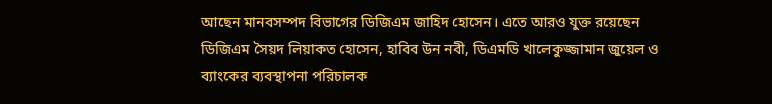আছেন মানবসম্পদ বিভাগের ডিজিএম জাহিদ হোসেন। এতে আরও যুক্ত রয়েছেন ডিজিএম সৈয়দ লিয়াকত হোসেন, হাবিব উন নবী, ডিএমডি খালেকুজ্জামান জুয়েল ও ব্যাংকের ব্যবস্থাপনা পরিচালক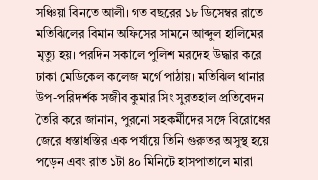সঞ্চিয়া বিনতে আলী। গত বছরের ১৮ ডিসেম্বর রাতে মতিঝিলের বিমান অফিসের সামনে আব্দুল হালিমের মৃত্যু হয়। পরদিন সকালে পুলিশ মরদেহ উদ্ধার করে ঢাকা মেডিকেল কলেজ মর্গে পাঠায়। মতিঝিল থানার উপ-পরিদর্শক সজীব কুমার সিং সুরতহাল প্রতিবেদন তৈরি করে জানান, পুরনো সহকর্মীদের সঙ্গে বিরোধের জেরে ধস্তাধস্তির এক পর্যায়ে তিনি গুরুতর অসুস্থ হয়ে পড়েন এবং রাত ১টা ৪০ মিনিটে হাসপাতালে মারা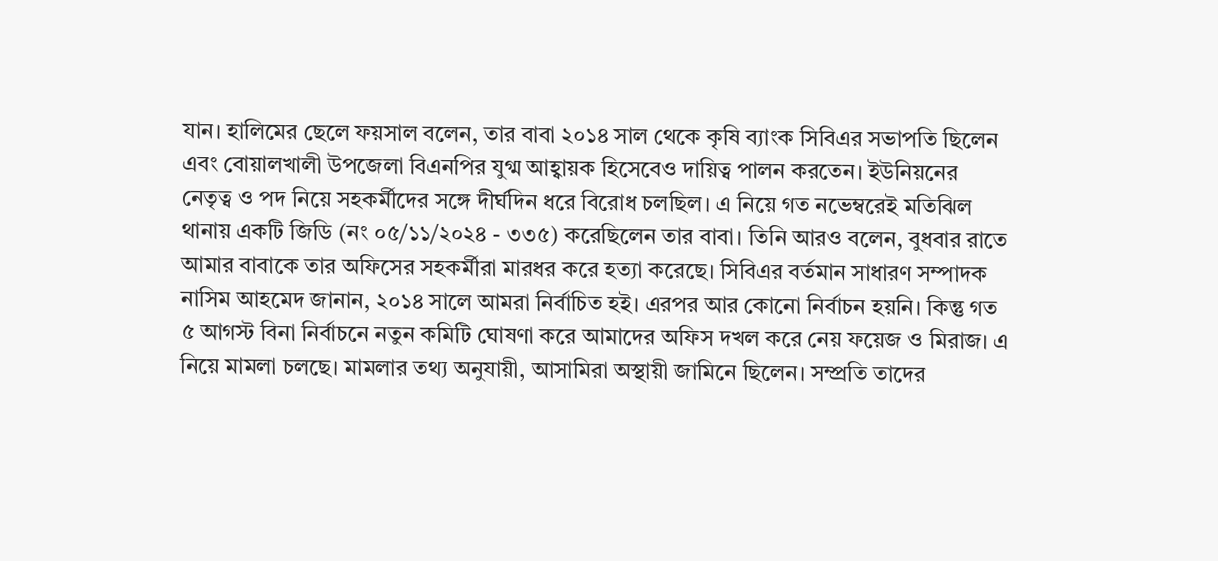যান। হালিমের ছেলে ফয়সাল বলেন, তার বাবা ২০১৪ সাল থেকে কৃষি ব্যাংক সিবিএর সভাপতি ছিলেন এবং বোয়ালখালী উপজেলা বিএনপির যুগ্ম আহ্বায়ক হিসেবেও দায়িত্ব পালন করতেন। ইউনিয়নের নেতৃত্ব ও পদ নিয়ে সহকর্মীদের সঙ্গে দীর্ঘদিন ধরে বিরোধ চলছিল। এ নিয়ে গত নভেম্বরেই মতিঝিল থানায় একটি জিডি (নং ০৫/১১/২০২৪ - ৩৩৫) করেছিলেন তার বাবা। তিনি আরও বলেন, বুধবার রাতে আমার বাবাকে তার অফিসের সহকর্মীরা মারধর করে হত্যা করেছে। সিবিএর বর্তমান সাধারণ সম্পাদক নাসিম আহমেদ জানান, ২০১৪ সালে আমরা নির্বাচিত হই। এরপর আর কোনো নির্বাচন হয়নি। কিন্তু গত ৫ আগস্ট বিনা নির্বাচনে নতুন কমিটি ঘোষণা করে আমাদের অফিস দখল করে নেয় ফয়েজ ও মিরাজ। এ নিয়ে মামলা চলছে। মামলার তথ্য অনুযায়ী, আসামিরা অস্থায়ী জামিনে ছিলেন। সম্প্রতি তাদের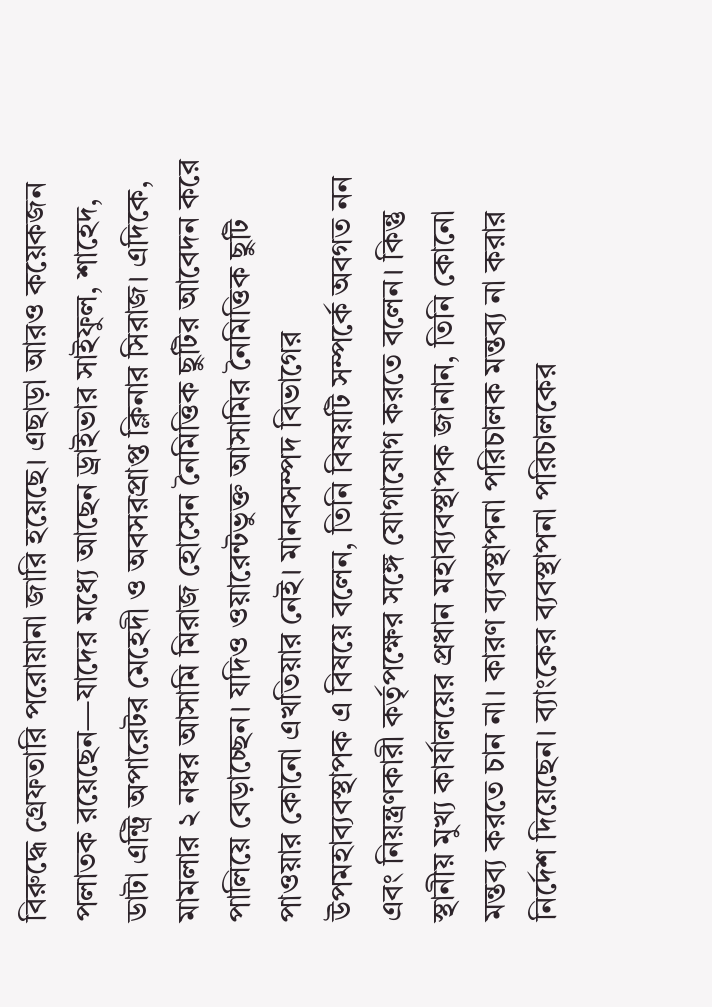বিরুদ্ধে গ্রেফতারি পরোয়ানা জারি হয়েছে। এছাড়া আরও কয়েকজন পলাতক রয়েছেন—যাদের মধ্যে আছেন ড্রাইভার সাইফুল, শাহেদ, ডাটা এন্ট্রি অপারেটর মেহেদী ও অবসরপ্রাপ্ত ক্লিনার সিরাজ। এদিকে, মামলার ২ নম্বর আসামি মিরাজ হোসেন নৈমিত্তিক ছুটির আবেদন করে পালিয়ে বেড়াচ্ছেন। যদিও ওয়ারেন্টভুক্ত আসামির নৈমিত্তিক ছুটি পাওয়ার কোনো এখতিয়ার নেই। মানবসম্পদ বিভাগের উপমহাব্যবস্থাপক এ বিষয়ে বলেন, তিনি বিষয়টি সম্পর্কে অবগত নন এবং নিয়ন্ত্রণকারী কর্তৃপক্ষের সঙ্গে যোগাযোগ করতে বলেন। কিন্তু স্থানীয় মুখ্য কার্যালয়ের প্রধান মহাব্যবস্থাপক জানান, তিনি কোনো মন্তব্য করতে চান না। কারণ ব্যবস্থাপনা পরিচালক মন্তব্য না করার নির্দেশ দিয়েছেন। ব্যাংকের ব্যবস্থাপনা পরিচালকের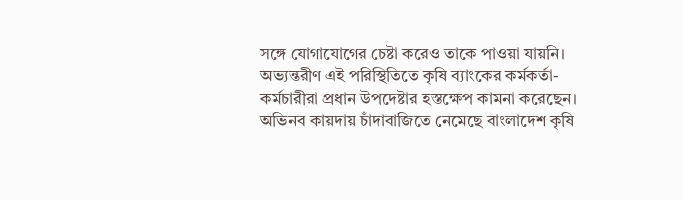সঙ্গে যোগাযোগের চেষ্টা করেও তাকে পাওয়া যায়নি। অভ্যন্তরীণ এই পরিস্থিতিতে কৃষি ব্যাংকের কর্মকর্তা-কর্মচারীরা প্রধান উপদেষ্টার হস্তক্ষেপ কামনা করেছেন।
অভিনব কায়দায় চাঁদাবাজিতে নেমেছে বাংলাদেশ কৃষি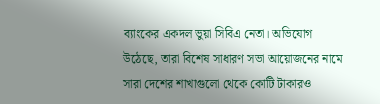ব্যাংকের একদল ভুয়া সিবিএ নেতা। অভিযোগ উঠেছে, তারা বিশেষ সাধারণ সভা আয়োজনের নামে সারা দেশের শাখাগুলো থেকে কোটি টাকারও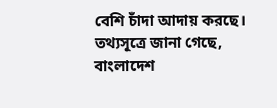বেশি চাঁদা আদায় করছে। তথ্যসূত্রে জানা গেছে, বাংলাদেশ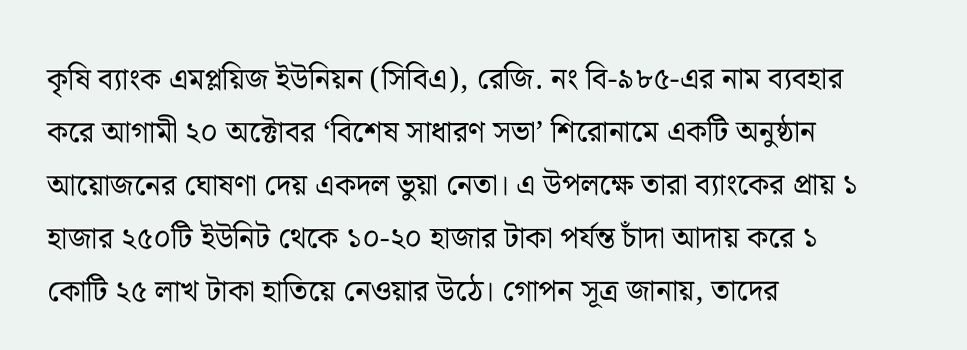কৃষি ব্যাংক এমপ্লয়িজ ইউনিয়ন (সিবিএ), রেজি. নং বি-৯৮৫-এর নাম ব্যবহার করে আগামী ২০ অক্টোবর ‘বিশেষ সাধারণ সভা’ শিরোনামে একটি অনুষ্ঠান আয়োজনের ঘোষণা দেয় একদল ভুয়া নেতা। এ উপলক্ষে তারা ব্যাংকের প্রায় ১ হাজার ২৫০টি ইউনিট থেকে ১০-২০ হাজার টাকা পর্যন্ত চাঁদা আদায় করে ১ কোটি ২৫ লাখ টাকা হাতিয়ে নেওয়ার উঠে। গোপন সূত্র জানায়, তাদের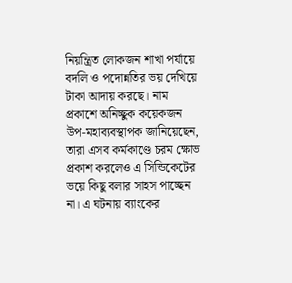নিয়ন্ত্রিত লোকজন শাখা পর্যায়ে বদলি ও পদোন্নতির ভয় দেখিয়ে টাকা আদায় করছে। নাম প্রকাশে অনিচ্ছুক কয়েকজন উপ-মহাব্যবস্থাপক জানিয়েছেন, তারা এসব কর্মকাণ্ডে চরম ক্ষোভ প্রকাশ করলেও এ সিন্ডিকেটের ভয়ে কিছু বলার সাহস পাচ্ছেন না। এ ঘটনায় ব্যাংকের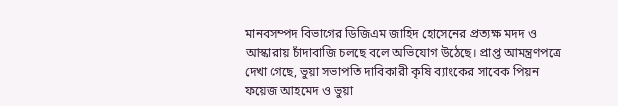মানবসম্পদ বিভাগের ডিজিএম জাহিদ হোসেনের প্রত্যক্ষ মদদ ও আস্কারায় চাঁদাবাজি চলছে বলে অভিযোগ উঠেছে। প্রাপ্ত আমন্ত্রণপত্রে দেখা গেছে, ভুয়া সভাপতি দাবিকারী কৃষি ব্যাংকের সাবেক পিয়ন ফয়েজ আহমেদ ও ভুয়া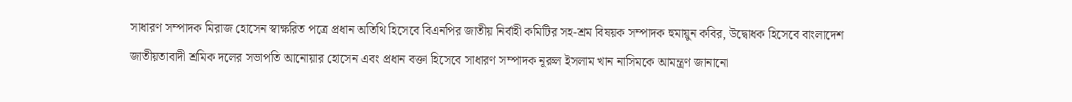সাধারণ সম্পাদক মিরাজ হোসেন স্বাক্ষরিত পত্রে প্রধান অতিথি হিসেবে বিএনপির জাতীয় নির্বাহী কমিটির সহ-শ্রম বিষয়ক সম্পাদক হুমায়ুন কবির, উদ্বোধক হিসেবে বাংলাদেশ জাতীয়তাবাদী শ্রমিক দলের সভাপতি আনোয়ার হোসেন এবং প্রধান বক্তা হিসেবে সাধারণ সম্পাদক নূরুল ইসলাম খান নাসিমকে আমন্ত্রণ জানানো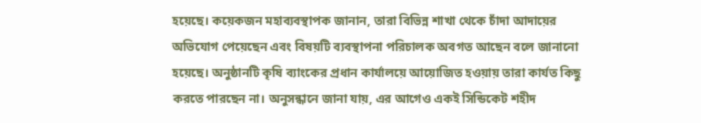হয়েছে। কয়েকজন মহাব্যবস্থাপক জানান, তারা বিভিন্ন শাখা থেকে চাঁদা আদায়ের অভিযোগ পেয়েছেন এবং বিষয়টি ব্যবস্থাপনা পরিচালক অবগত আছেন বলে জানানো হয়েছে। অনুষ্ঠানটি কৃষি ব্যাংকের প্রধান কার্যালয়ে আয়োজিত হওয়ায় তারা কার্যত কিছু করতে পারছেন না। অনুসন্ধানে জানা যায়, এর আগেও একই সিন্ডিকেট শহীদ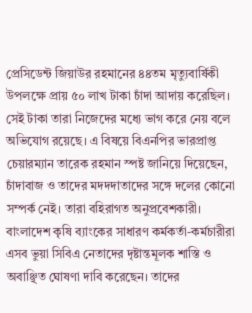প্রেসিডেন্ট জিয়াউর রহমানের ৪৪তম মৃত্যুবার্ষিকী উপলক্ষে প্রায় ৫০ লাখ টাকা চাঁদা আদায় করেছিল। সেই টাকা তারা নিজেদের মধ্যে ভাগ করে নেয় বলে অভিযোগ রয়েছে। এ বিষয়ে বিএনপির ভারপ্রাপ্ত চেয়ারম্যান তারেক রহমান স্পষ্ট জানিয়ে দিয়েছেন, চাঁদাবাজ ও তাদের মদদদাতাদের সঙ্গে দলের কোনো সম্পর্ক নেই। তারা বহিরাগত অনুপ্রবেশকারী। বাংলাদেশ কৃষি ব্যাংকের সাধারণ কর্মকর্তা-কর্মচারীরা এসব ভুয়া সিবিএ নেতাদের দৃষ্টান্তমূলক শাস্তি ও অবাঞ্ছিত ঘোষণা দাবি করেছেন। তাদের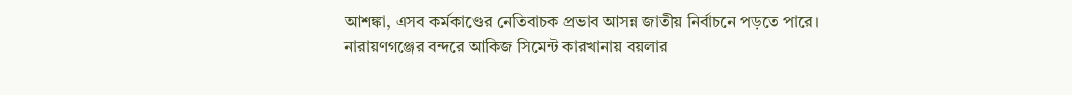আশঙ্কা, এসব কর্মকাণ্ডের নেতিবাচক প্রভাব আসন্ন জাতীয় নির্বাচনে পড়তে পারে।
নারায়ণগঞ্জের বন্দরে আকিজ সিমেন্ট কারখানায় বয়লার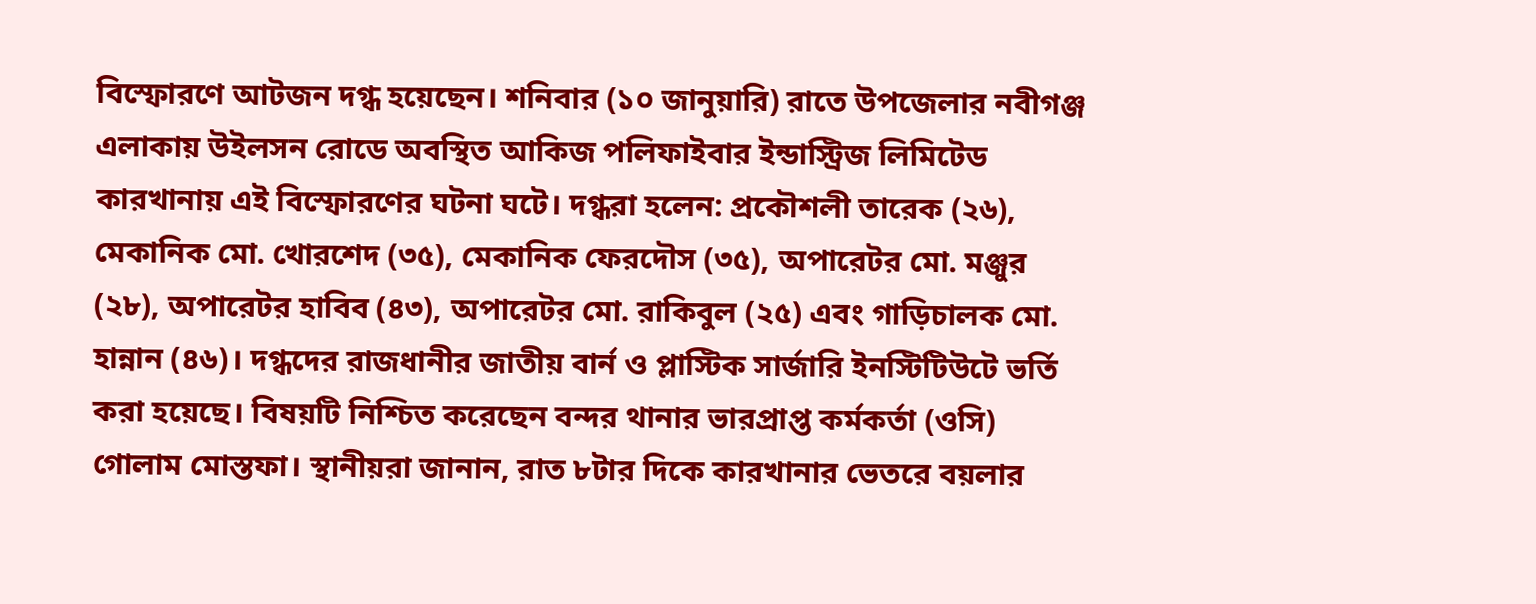বিস্ফোরণে আটজন দগ্ধ হয়েছেন। শনিবার (১০ জানুয়ারি) রাতে উপজেলার নবীগঞ্জ এলাকায় উইলসন রোডে অবস্থিত আকিজ পলিফাইবার ইন্ডাস্ট্রিজ লিমিটেড কারখানায় এই বিস্ফোরণের ঘটনা ঘটে। দগ্ধরা হলেন: প্রকৌশলী তারেক (২৬), মেকানিক মো. খোরশেদ (৩৫), মেকানিক ফেরদৌস (৩৫), অপারেটর মো. মঞ্জুর (২৮), অপারেটর হাবিব (৪৩), অপারেটর মো. রাকিবুল (২৫) এবং গাড়িচালক মো. হান্নান (৪৬)। দগ্ধদের রাজধানীর জাতীয় বার্ন ও প্লাস্টিক সার্জারি ইনস্টিটিউটে ভর্তি করা হয়েছে। বিষয়টি নিশ্চিত করেছেন বন্দর থানার ভারপ্রাপ্ত কর্মকর্তা (ওসি) গোলাম মোস্তফা। স্থানীয়রা জানান, রাত ৮টার দিকে কারখানার ভেতরে বয়লার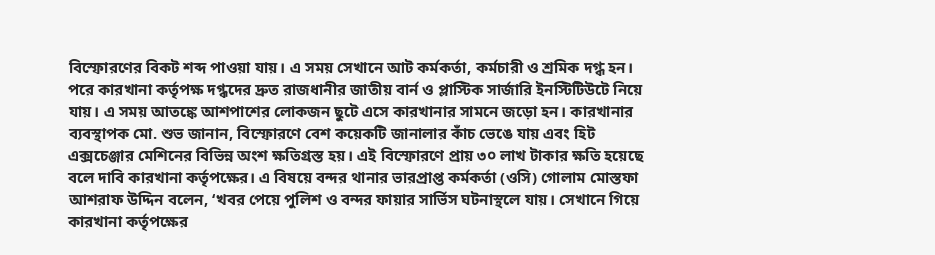বিস্ফোরণের বিকট শব্দ পাওয়া যায়। এ সময় সেখানে আট কর্মকর্তা, কর্মচারী ও শ্রমিক দগ্ধ হন। পরে কারখানা কর্তৃপক্ষ দগ্ধদের দ্রুত রাজধানীর জাতীয় বার্ন ও প্লাস্টিক সার্জারি ইনস্টিটিউটে নিয়ে যায়। এ সময় আতঙ্কে আশপাশের লোকজন ছুটে এসে কারখানার সামনে জড়ো হন। কারখানার ব্যবস্থাপক মো. শুভ জানান, বিস্ফোরণে বেশ কয়েকটি জানালার কাঁচ ভেঙে যায় এবং হিট এক্সচেঞ্জার মেশিনের বিভিন্ন অংশ ক্ষতিগ্রস্ত হয়। এই বিস্ফোরণে প্রায় ৩০ লাখ টাকার ক্ষতি হয়েছে বলে দাবি কারখানা কর্তৃপক্ষের। এ বিষয়ে বন্দর থানার ভারপ্রাপ্ত কর্মকর্তা (ওসি) গোলাম মোস্তফা আশরাফ উদ্দিন বলেন, ‘খবর পেয়ে পুলিশ ও বন্দর ফায়ার সার্ভিস ঘটনাস্থলে যায়। সেখানে গিয়ে কারখানা কর্তৃপক্ষের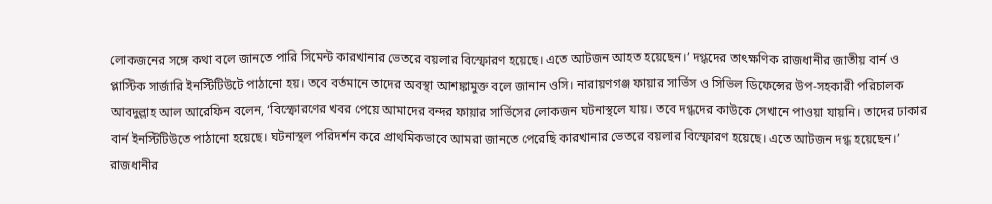লোকজনের সঙ্গে কথা বলে জানতে পারি সিমেন্ট কারখানার ভেতরে বয়লার বিস্ফোরণ হয়েছে। এতে আটজন আহত হয়েছেন।’ দগ্ধদের তাৎক্ষণিক রাজধানীর জাতীয় বার্ন ও প্লাস্টিক সার্জারি ইনস্টিটিউটে পাঠানো হয়। তবে বর্তমানে তাদের অবস্থা আশঙ্কামুক্ত বলে জানান ওসি। নারায়ণগঞ্জ ফায়ার সার্ভিস ও সিভিল ডিফেন্সের উপ-সহকারী পরিচালক আবদুল্লাহ আল আরেফিন বলেন, ‘বিস্ফোরণের খবর পেয়ে আমাদের বন্দর ফায়ার সার্ভিসের লোকজন ঘটনাস্থলে যায়। তবে দগ্ধদের কাউকে সেখানে পাওয়া যায়নি। তাদের ঢাকার বার্ন ইনস্টিটিউতে পাঠানো হয়েছে। ঘটনাস্থল পরিদর্শন করে প্রাথমিকভাবে আমরা জানতে পেরেছি কারখানার ভেতরে বয়লার বিস্ফোরণ হয়েছে। এতে আটজন দগ্ধ হয়েছেন।’
রাজধানীর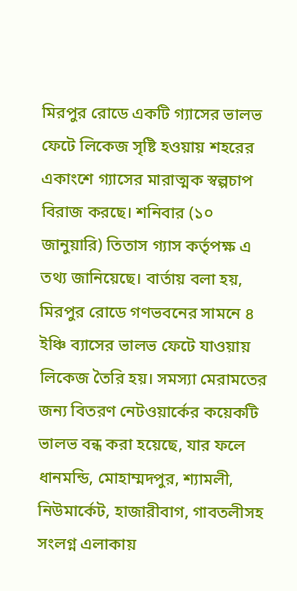মিরপুর রোডে একটি গ্যাসের ভালভ ফেটে লিকেজ সৃষ্টি হওয়ায় শহরের একাংশে গ্যাসের মারাত্মক স্বল্পচাপ বিরাজ করছে। শনিবার (১০ জানুয়ারি) তিতাস গ্যাস কর্তৃপক্ষ এ তথ্য জানিয়েছে। বার্তায় বলা হয়, মিরপুর রোডে গণভবনের সামনে ৪ ইঞ্চি ব্যাসের ভালভ ফেটে যাওয়ায় লিকেজ তৈরি হয়। সমস্যা মেরামতের জন্য বিতরণ নেটওয়ার্কের কয়েকটি ভালভ বন্ধ করা হয়েছে, যার ফলে ধানমন্ডি, মোহাম্মদপুর, শ্যামলী, নিউমার্কেট, হাজারীবাগ, গাবতলীসহ সংলগ্ন এলাকায়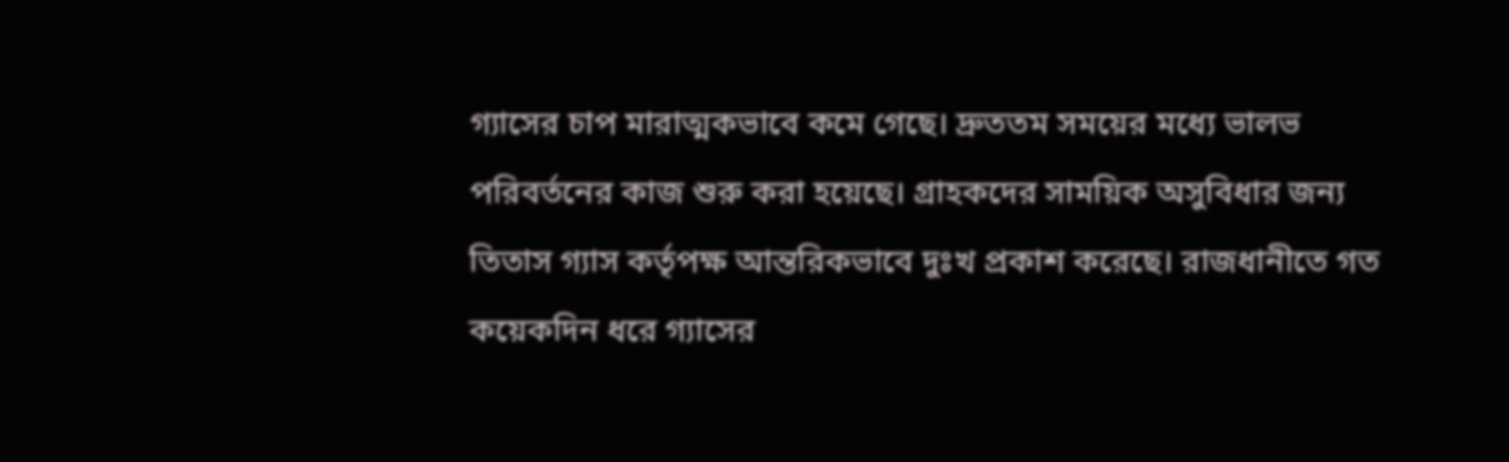গ্যাসের চাপ মারাত্মকভাবে কমে গেছে। দ্রুততম সময়ের মধ্যে ভালভ পরিবর্তনের কাজ শুরু করা হয়েছে। গ্রাহকদের সাময়িক অসুবিধার জন্য তিতাস গ্যাস কর্তৃপক্ষ আন্তরিকভাবে দুঃখ প্রকাশ করেছে। রাজধানীতে গত কয়েকদিন ধরে গ্যাসের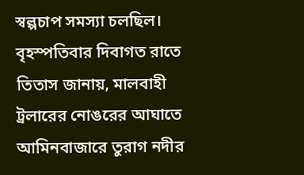স্বল্পচাপ সমস্যা চলছিল। বৃহস্পতিবার দিবাগত রাতে তিতাস জানায়, মালবাহী ট্রলারের নোঙরের আঘাতে আমিনবাজারে তুরাগ নদীর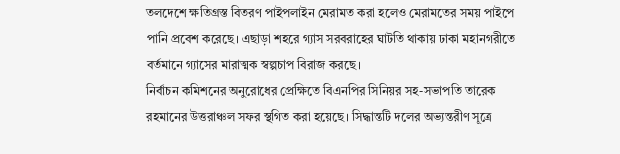তলদেশে ক্ষতিগ্রস্ত বিতরণ পাইপলাইন মেরামত করা হলেও মেরামতের সময় পাইপে পানি প্রবেশ করেছে। এছাড়া শহরে গ্যাস সরবরাহের ঘাটতি থাকায় ঢাকা মহানগরীতে বর্তমানে গ্যাসের মারাত্মক স্বল্পচাপ বিরাজ করছে।
নির্বাচন কমিশনের অনুরোধের প্রেক্ষিতে বিএনপির সিনিয়র সহ-সভাপতি তারেক রহমানের উত্তরাঞ্চল সফর স্থগিত করা হয়েছে। সিদ্ধান্তটি দলের অভ্যন্তরীণ সূত্রে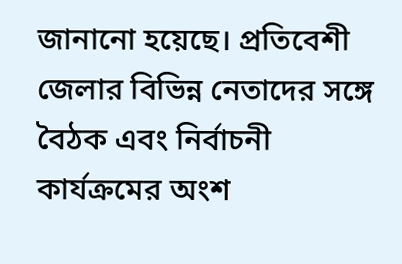জানানো হয়েছে। প্রতিবেশী জেলার বিভিন্ন নেতাদের সঙ্গে বৈঠক এবং নির্বাচনী কার্যক্রমের অংশ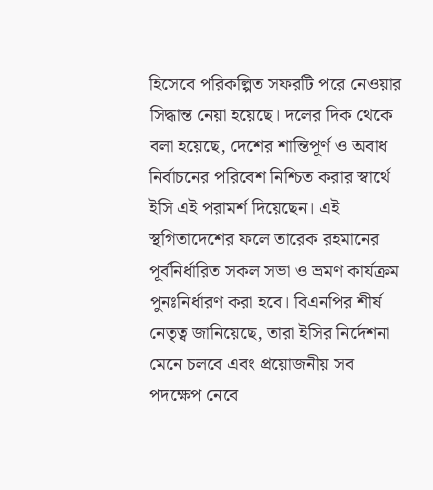হিসেবে পরিকল্পিত সফরটি পরে নেওয়ার সিদ্ধান্ত নেয়া হয়েছে। দলের দিক থেকে বলা হয়েছে, দেশের শান্তিপূর্ণ ও অবাধ নির্বাচনের পরিবেশ নিশ্চিত করার স্বার্থে ইসি এই পরামর্শ দিয়েছেন। এই স্থগিতাদেশের ফলে তারেক রহমানের পূর্বনির্ধারিত সকল সভা ও ভ্রমণ কার্যক্রম পুনঃনির্ধারণ করা হবে। বিএনপির শীর্ষ নেতৃত্ব জানিয়েছে, তারা ইসির নির্দেশনা মেনে চলবে এবং প্রয়োজনীয় সব পদক্ষেপ নেবে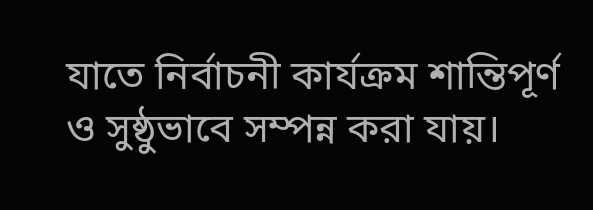যাতে নির্বাচনী কার্যক্রম শান্তিপূর্ণ ও সুষ্ঠুভাবে সম্পন্ন করা যায়।